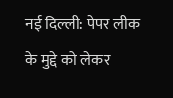नई दिल्ली: पेपर लीक के मुद्दे को लेकर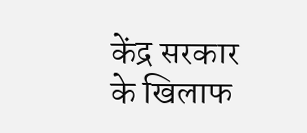केंद्र सरकार के खिलाफ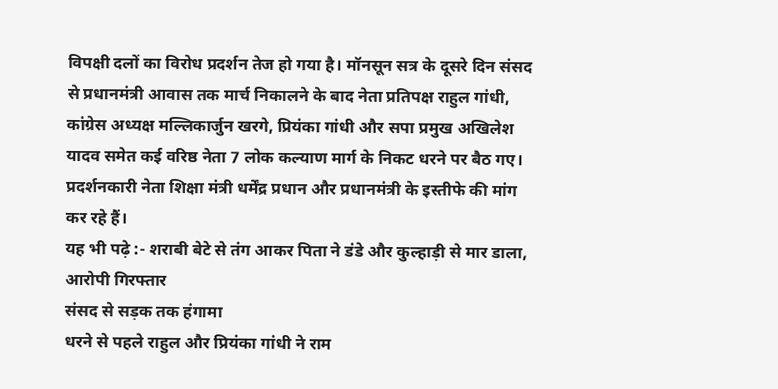विपक्षी दलों का विरोध प्रदर्शन तेज हो गया है। मॉनसून सत्र के दूसरे दिन संसद से प्रधानमंत्री आवास तक मार्च निकालने के बाद नेता प्रतिपक्ष राहुल गांधी, कांग्रेस अध्यक्ष मल्लिकार्जुन खरगे, प्रियंका गांधी और सपा प्रमुख अखिलेश यादव समेत कई वरिष्ठ नेता 7 लोक कल्याण मार्ग के निकट धरने पर बैठ गए। प्रदर्शनकारी नेता शिक्षा मंत्री धर्मेंद्र प्रधान और प्रधानमंत्री के इस्तीफे की मांग कर रहे हैं।
यह भी पढ़े :- शराबी बेटे से तंग आकर पिता ने डंडे और कुल्हाड़ी से मार डाला, आरोपी गिरफ्तार
संसद से सड़क तक हंगामा
धरने से पहले राहुल और प्रियंका गांधी ने राम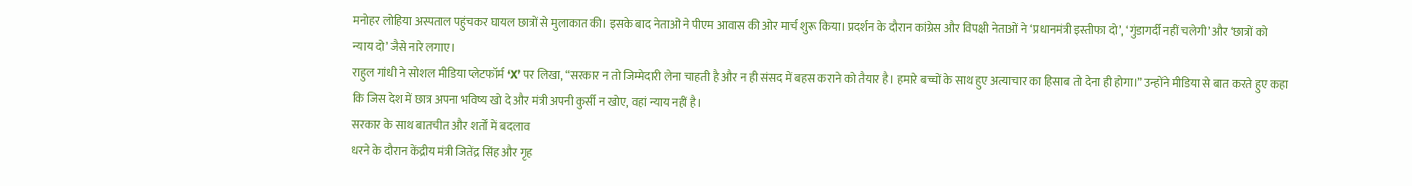मनोहर लोहिया अस्पताल पहुंचकर घायल छात्रों से मुलाकात की। इसके बाद नेताओं ने पीएम आवास की ओर मार्च शुरू किया। प्रदर्शन के दौरान कांग्रेस और विपक्षी नेताओं ने ‘प्रधानमंत्री इस्तीफा दो’, ‘गुंडागर्दी नहीं चलेगी’ और ‘छात्रों को न्याय दो’ जैसे नारे लगाए।
राहुल गांधी ने सोशल मीडिया प्लेटफॉर्म ‘X’ पर लिखा, “सरकार न तो जिम्मेदारी लेना चाहती है और न ही संसद में बहस कराने को तैयार है। हमारे बच्चों के साथ हुए अत्याचार का हिसाब तो देना ही होगा।” उन्होंने मीडिया से बात करते हुए कहा कि जिस देश में छात्र अपना भविष्य खो दे और मंत्री अपनी कुर्सी न खोए, वहां न्याय नहीं है।
सरकार के साथ बातचीत और शर्तों में बदलाव
धरने के दौरान केंद्रीय मंत्री जितेंद्र सिंह और गृह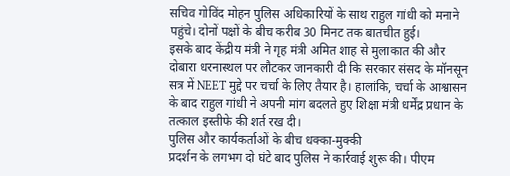सचिव गोविंद मोहन पुलिस अधिकारियों के साथ राहुल गांधी को मनाने पहुंचे। दोनों पक्षों के बीच करीब 30 मिनट तक बातचीत हुई।
इसके बाद केंद्रीय मंत्री ने गृह मंत्री अमित शाह से मुलाकात की और दोबारा धरनास्थल पर लौटकर जानकारी दी कि सरकार संसद के मॉनसून सत्र में NEET मुद्दे पर चर्चा के लिए तैयार है। हालांकि, चर्चा के आश्वासन के बाद राहुल गांधी ने अपनी मांग बदलते हुए शिक्षा मंत्री धर्मेंद्र प्रधान के तत्काल इस्तीफे की शर्त रख दी।
पुलिस और कार्यकर्ताओं के बीच धक्का-मुक्की
प्रदर्शन के लगभग दो घंटे बाद पुलिस ने कार्रवाई शुरू की। पीएम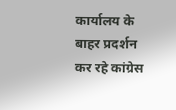कार्यालय के बाहर प्रदर्शन कर रहे कांग्रेस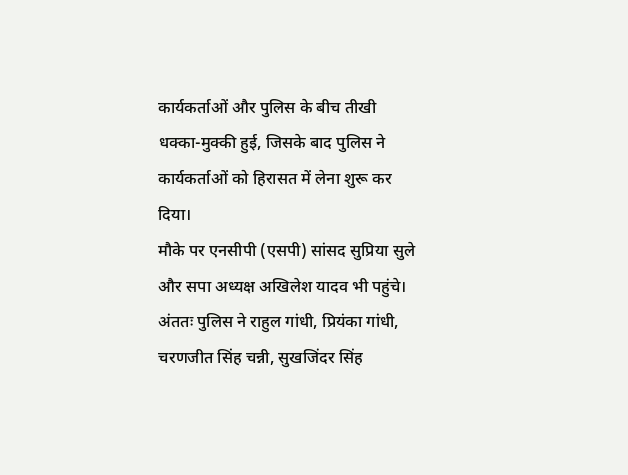कार्यकर्ताओं और पुलिस के बीच तीखी धक्का-मुक्की हुई, जिसके बाद पुलिस ने कार्यकर्ताओं को हिरासत में लेना शुरू कर दिया।
मौके पर एनसीपी (एसपी) सांसद सुप्रिया सुले और सपा अध्यक्ष अखिलेश यादव भी पहुंचे। अंततः पुलिस ने राहुल गांधी, प्रियंका गांधी, चरणजीत सिंह चन्नी, सुखजिंदर सिंह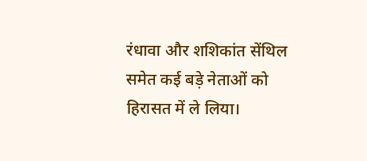रंधावा और शशिकांत सेंथिल समेत कई बड़े नेताओं को हिरासत में ले लिया।